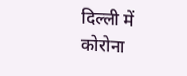दिल्ली में कोरोना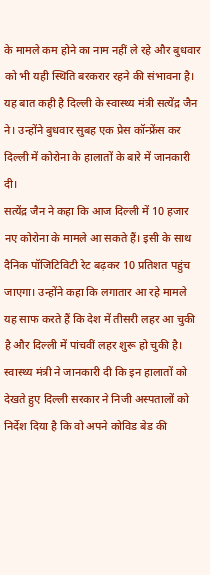के मामले कम होने का नाम नहीं ले रहे और बुधवार को भी यही स्थिति बरकरार रहने की संभावना है। यह बात कही है दिल्ली के स्वास्थ्य मंत्री सत्येंद्र जैन ने। उन्होंने बुधवार सुबह एक प्रेस कॉन्फ्रेंस कर दिल्ली में कोरोना के हालातों के बारे में जानकारी दी।
सत्येंद्र जैन ने कहा कि आज दिल्ली में 10 हजार नए कोरोना के मामले आ सकते हैं। इसी के साथ दैनिक पॉजिटिविटी रेट बढ़कर 10 प्रतिशत पहुंच जाएगा। उन्होंने कहा कि लगातार आ रहे मामले यह साफ करते हैं कि देश में तीसरी लहर आ चुकी है और दिल्ली में पांचवीं लहर शुरू हो चुकी है।
स्वास्थ्य मंत्री ने जानकारी दी कि इन हालातों को देखते हुए दिल्ली सरकार ने निजी अस्पतालों को निर्देश दिया है कि वो अपने कोविड बेड की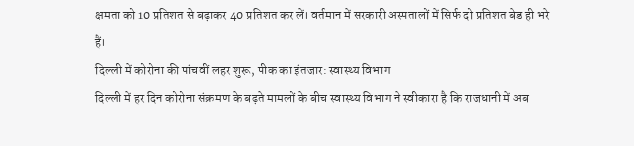क्षमता को 10 प्रतिशत से बढ़ाकर 40 प्रतिशत कर लें। वर्तमान में सरकारी अस्पतालों में सिर्फ दो प्रतिशत बेड ही भरे हैं।
दिल्ली में कोरोना की पांचवीं लहर शुरू, पीक का इंतजार: स्वास्थ्य विभाग
दिल्ली में हर दिन कोरोना संक्रमण के बढ़ते मामलों के बीच स्वास्थ्य विभाग ने स्वीकारा है कि राजधानी में अब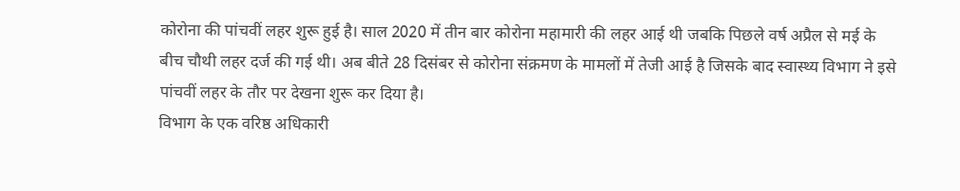कोरोना की पांचवीं लहर शुरू हुई है। साल 2020 में तीन बार कोरोना महामारी की लहर आई थी जबकि पिछले वर्ष अप्रैल से मई के बीच चौथी लहर दर्ज की गई थी। अब बीते 28 दिसंबर से कोरोना संक्रमण के मामलों में तेजी आई है जिसके बाद स्वास्थ्य विभाग ने इसे पांचवीं लहर के तौर पर देखना शुरू कर दिया है।
विभाग के एक वरिष्ठ अधिकारी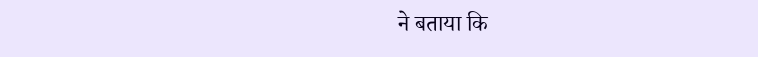ने बताया कि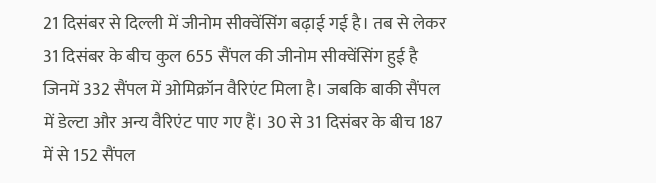21 दिसंबर से दिल्ली में जीनोम सीक्वेंसिंग बढ़ाई गई है। तब से लेकर 31 दिसंबर के बीच कुल 655 सैंपल की जीनोम सीक्वेंसिंग हुई है जिनमें 332 सैंपल में ओमिक्रॉन वैरिएंट मिला है। जबकि बाकी सैंपल में डेल्टा और अन्य वैरिएंट पाए गए हैं। 30 से 31 दिसंबर के बीच 187 में से 152 सैंपल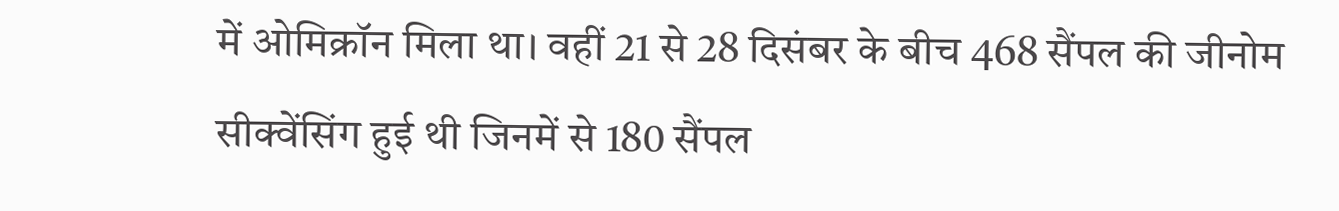में ओमिक्रॉन मिला था। वहीं 21 से 28 दिसंबर के बीच 468 सैंपल की जीनोम सीक्वेंसिंग हुई थी जिनमें से 180 सैंपल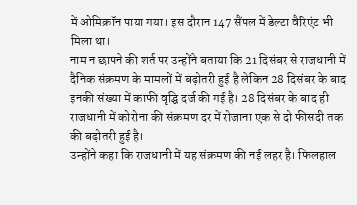में ओमिक्रॉन पाया गया। इस दौरान 147 सैंपल में डेल्टा वैरिएंट भी मिला था।
नाम न छापने की शर्त पर उन्होंने बताया कि 21 दिसंबर से राजधानी में दैनिक संक्रमण के मामलों में बढ़ोतरी हुई है लेकिन 28 दिसंबर के बाद इनकी संख्या में काफी वृद्घि दर्ज की गई है। 28 दिसंबर के बाद ही राजधानी में कोरोना की संक्रमण दर में रोजाना एक से दो फीसदी तक की बढ़ोतरी हुई है।
उन्होंने कहा कि राजधानी में यह संक्रमण की नई लहर है। फिलहाल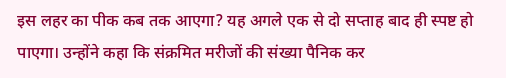इस लहर का पीक कब तक आएगा? यह अगले एक से दो सप्ताह बाद ही स्पष्ट हो पाएगा। उन्होंने कहा कि संक्रमित मरीजों की संख्या पैनिक कर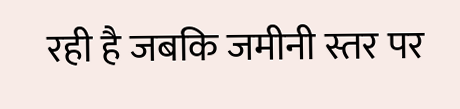रही है जबकि जमीनी स्तर पर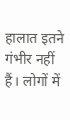हालात इतने गंभीर नहीं हैं। लोगों में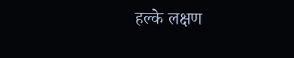हल्के लक्षण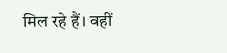मिल रहे हैं। वहीं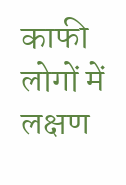काफी लोगों में लक्षण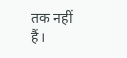तक नहीं हैं।